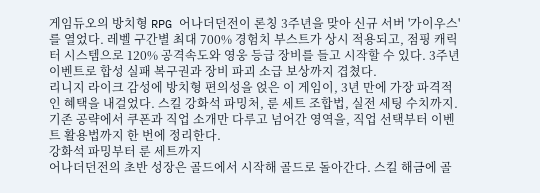게임듀오의 방치형 RPG 어나더던전이 론칭 3주년을 맞아 신규 서버 '가이우스'를 열었다. 레벨 구간별 최대 700% 경험치 부스트가 상시 적용되고, 점핑 캐릭터 시스템으로 120% 공격속도와 영웅 등급 장비를 들고 시작할 수 있다. 3주년 이벤트로 합성 실패 복구권과 장비 파괴 소급 보상까지 겹쳤다.
리니지 라이크 감성에 방치형 편의성을 얹은 이 게임이, 3년 만에 가장 파격적인 혜택을 내걸었다. 스킬 강화석 파밍처, 룬 세트 조합법, 실전 세팅 수치까지. 기존 공략에서 쿠폰과 직업 소개만 다루고 넘어간 영역을, 직업 선택부터 이벤트 활용법까지 한 번에 정리한다.
강화석 파밍부터 룬 세트까지
어나더던전의 초반 성장은 골드에서 시작해 골드로 돌아간다. 스킬 해금에 골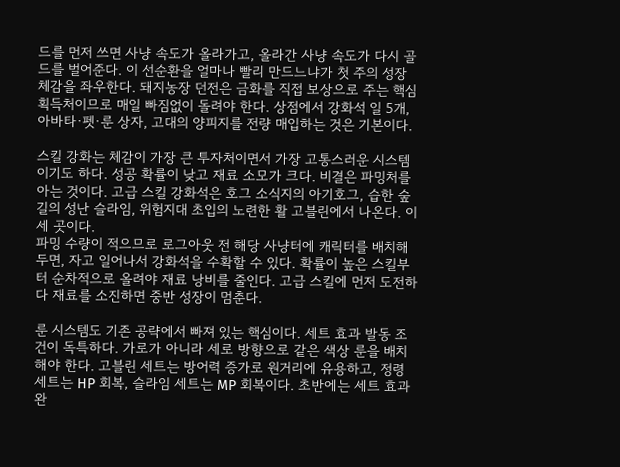드를 먼저 쓰면 사냥 속도가 올라가고, 올라간 사냥 속도가 다시 골드를 벌어준다. 이 선순환을 얼마나 빨리 만드느냐가 첫 주의 성장 체감을 좌우한다. 돼지농장 던전은 금화를 직접 보상으로 주는 핵심 획득처이므로 매일 빠짐없이 돌려야 한다. 상점에서 강화석 일 5개, 아바타·펫·룬 상자, 고대의 양피지를 전량 매입하는 것은 기본이다.

스킬 강화는 체감이 가장 큰 투자처이면서 가장 고통스러운 시스템이기도 하다. 성공 확률이 낮고 재료 소모가 크다. 비결은 파밍처를 아는 것이다. 고급 스킬 강화석은 호그 소식지의 아기호그, 습한 숲길의 성난 슬라임, 위험지대 초입의 노련한 활 고블린에서 나온다. 이 세 곳이다.
파밍 수량이 적으므로 로그아웃 전 해당 사냥터에 캐릭터를 배치해두면, 자고 일어나서 강화석을 수확할 수 있다. 확률이 높은 스킬부터 순차적으로 올려야 재료 낭비를 줄인다. 고급 스킬에 먼저 도전하다 재료를 소진하면 중반 성장이 멈춘다.

룬 시스템도 기존 공략에서 빠져 있는 핵심이다. 세트 효과 발동 조건이 독특하다. 가로가 아니라 세로 방향으로 같은 색상 룬을 배치해야 한다. 고블린 세트는 방어력 증가로 원거리에 유용하고, 정령 세트는 HP 회복, 슬라임 세트는 MP 회복이다. 초반에는 세트 효과 완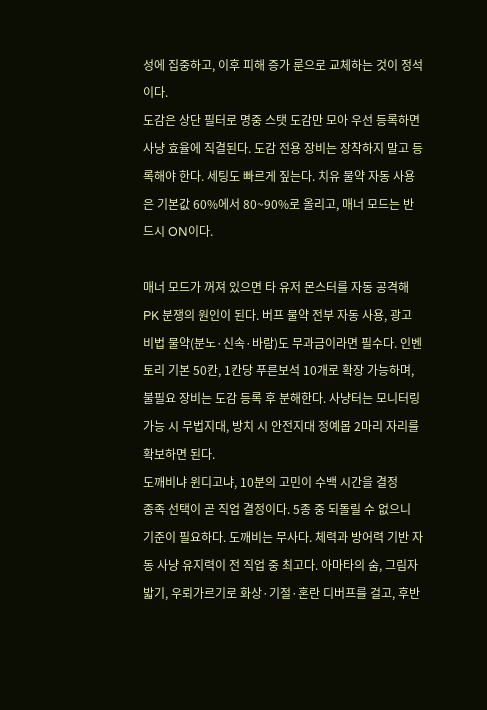성에 집중하고, 이후 피해 증가 룬으로 교체하는 것이 정석이다.
도감은 상단 필터로 명중 스탯 도감만 모아 우선 등록하면 사냥 효율에 직결된다. 도감 전용 장비는 장착하지 말고 등록해야 한다. 세팅도 빠르게 짚는다. 치유 물약 자동 사용은 기본값 60%에서 80~90%로 올리고, 매너 모드는 반드시 ON이다.

매너 모드가 꺼져 있으면 타 유저 몬스터를 자동 공격해 PK 분쟁의 원인이 된다. 버프 물약 전부 자동 사용, 광고 비법 물약(분노·신속·바람)도 무과금이라면 필수다. 인벤토리 기본 50칸, 1칸당 푸른보석 10개로 확장 가능하며, 불필요 장비는 도감 등록 후 분해한다. 사냥터는 모니터링 가능 시 무법지대, 방치 시 안전지대 정예몹 2마리 자리를 확보하면 된다.
도깨비냐 윈디고냐, 10분의 고민이 수백 시간을 결정
종족 선택이 곧 직업 결정이다. 5종 중 되돌릴 수 없으니 기준이 필요하다. 도깨비는 무사다. 체력과 방어력 기반 자동 사냥 유지력이 전 직업 중 최고다. 아마타의 숨, 그림자 밟기, 우뢰가르기로 화상·기절·혼란 디버프를 걸고, 후반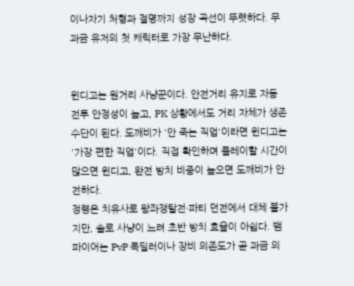이나자기 처형과 절명까지 성장 곡선이 뚜렷하다. 무과금 유저의 첫 캐릭터로 가장 무난하다.


윈디고는 원거리 사냥꾼이다. 안전거리 유지로 자동 전투 안정성이 높고, PK 상황에서도 거리 자체가 생존 수단이 된다. 도깨비가 '안 죽는 직업'이라면 윈디고는 '가장 편한 직업'이다. 직접 확인하며 플레이할 시간이 많으면 윈디고, 완전 방치 비중이 높으면 도깨비가 안전하다.
정령은 치유사로 왕좌쟁탈전·파티 던전에서 대체 불가지만, 솔로 사냥이 느려 초반 방치 효율이 아쉽다. 뱀파이어는 PvP 폭딜러이나 장비 의존도가 곧 과금 의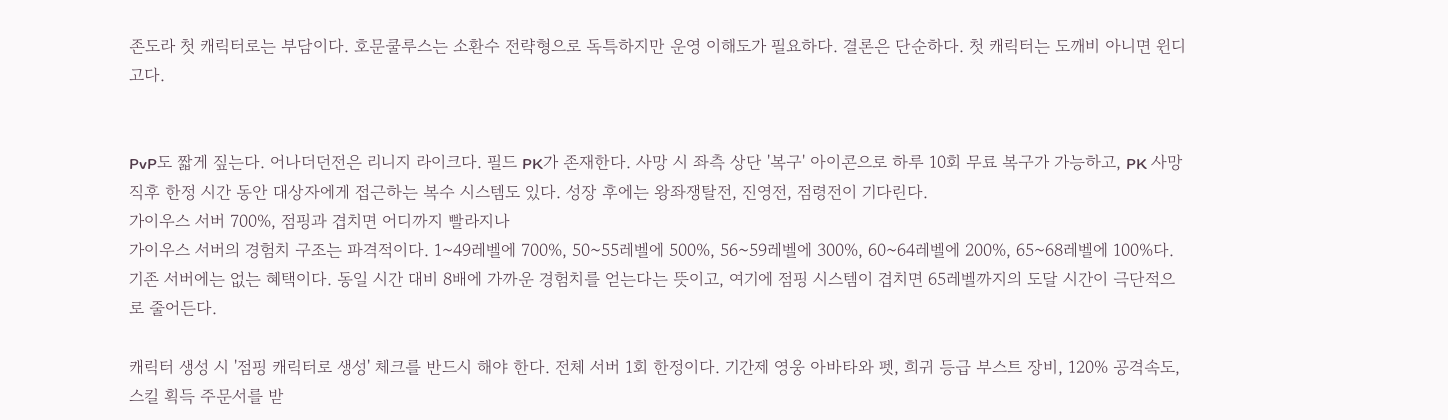존도라 첫 캐릭터로는 부담이다. 호문쿨루스는 소환수 전략형으로 독특하지만 운영 이해도가 필요하다. 결론은 단순하다. 첫 캐릭터는 도깨비 아니면 윈디고다.


PvP도 짧게 짚는다. 어나더던전은 리니지 라이크다. 필드 PK가 존재한다. 사망 시 좌측 상단 '복구' 아이콘으로 하루 10회 무료 복구가 가능하고, PK 사망 직후 한정 시간 동안 대상자에게 접근하는 복수 시스템도 있다. 성장 후에는 왕좌쟁탈전, 진영전, 점령전이 기다린다.
가이우스 서버 700%, 점핑과 겹치면 어디까지 빨라지나
가이우스 서버의 경험치 구조는 파격적이다. 1~49레벨에 700%, 50~55레벨에 500%, 56~59레벨에 300%, 60~64레벨에 200%, 65~68레벨에 100%다. 기존 서버에는 없는 혜택이다. 동일 시간 대비 8배에 가까운 경험치를 얻는다는 뜻이고, 여기에 점핑 시스템이 겹치면 65레벨까지의 도달 시간이 극단적으로 줄어든다.

캐릭터 생성 시 '점핑 캐릭터로 생성' 체크를 반드시 해야 한다. 전체 서버 1회 한정이다. 기간제 영웅 아바타와 펫, 희귀 등급 부스트 장비, 120% 공격속도, 스킬 획득 주문서를 받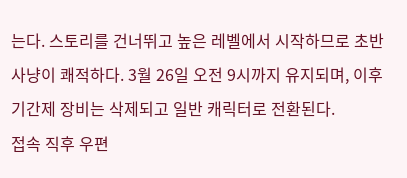는다. 스토리를 건너뛰고 높은 레벨에서 시작하므로 초반 사냥이 쾌적하다. 3월 26일 오전 9시까지 유지되며, 이후 기간제 장비는 삭제되고 일반 캐릭터로 전환된다.
접속 직후 우편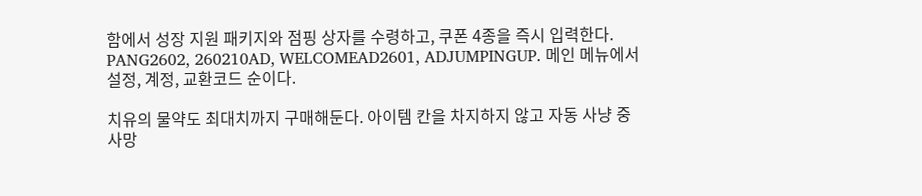함에서 성장 지원 패키지와 점핑 상자를 수령하고, 쿠폰 4종을 즉시 입력한다. PANG2602, 260210AD, WELCOMEAD2601, ADJUMPINGUP. 메인 메뉴에서 설정, 계정, 교환코드 순이다.

치유의 물약도 최대치까지 구매해둔다. 아이템 칸을 차지하지 않고 자동 사냥 중 사망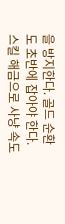을 방지한다. 골드 순환도 초반에 잡아야 한다. 스킬 해금으로 사냥 속도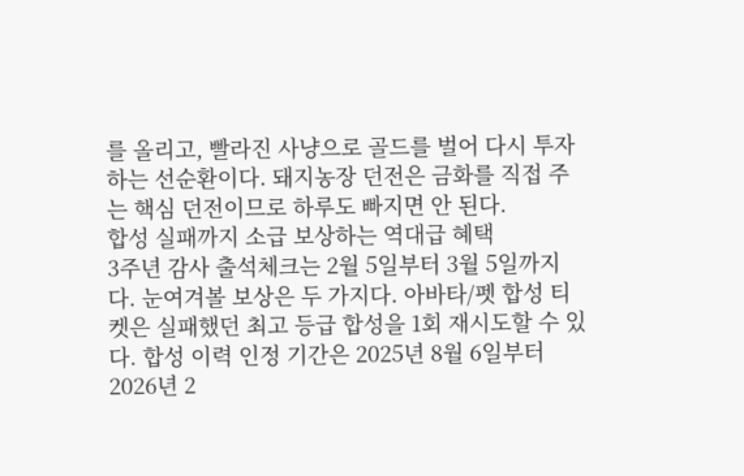를 올리고, 빨라진 사냥으로 골드를 벌어 다시 투자하는 선순환이다. 돼지농장 던전은 금화를 직접 주는 핵심 던전이므로 하루도 빠지면 안 된다.
합성 실패까지 소급 보상하는 역대급 혜택
3주년 감사 출석체크는 2월 5일부터 3월 5일까지다. 눈여겨볼 보상은 두 가지다. 아바타/펫 합성 티켓은 실패했던 최고 등급 합성을 1회 재시도할 수 있다. 합성 이력 인정 기간은 2025년 8월 6일부터 2026년 2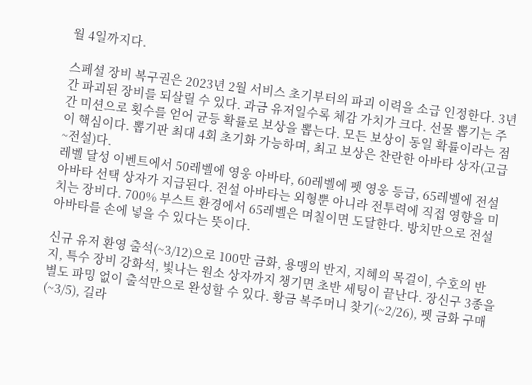월 4일까지다.

스페셜 장비 복구권은 2023년 2월 서비스 초기부터의 파괴 이력을 소급 인정한다. 3년간 파괴된 장비를 되살릴 수 있다. 과금 유저일수록 체감 가치가 크다. 선물 뽑기는 주간 미션으로 횟수를 얻어 균등 확률로 보상을 뽑는다. 모든 보상이 동일 확률이라는 점이 핵심이다. 뽑기판 최대 4회 초기화 가능하며, 최고 보상은 찬란한 아바타 상자(고급~전설)다.
레벨 달성 이벤트에서 50레벨에 영웅 아바타, 60레벨에 펫 영웅 등급, 65레벨에 전설 아바타 선택 상자가 지급된다. 전설 아바타는 외형뿐 아니라 전투력에 직접 영향을 미치는 장비다. 700% 부스트 환경에서 65레벨은 며칠이면 도달한다. 방치만으로 전설 아바타를 손에 넣을 수 있다는 뜻이다.

신규 유저 환영 출석(~3/12)으로 100만 금화, 용맹의 반지, 지혜의 목걸이, 수호의 반지, 특수 장비 강화석, 빛나는 원소 상자까지 챙기면 초반 세팅이 끝난다. 장신구 3종을 별도 파밍 없이 출석만으로 완성할 수 있다. 황금 복주머니 찾기(~2/26), 펫 금화 구매(~3/5), 길라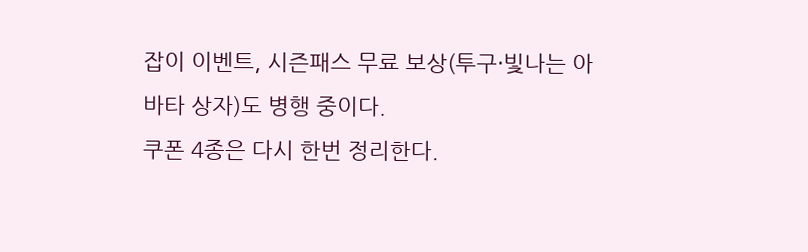잡이 이벤트, 시즌패스 무료 보상(투구·빛나는 아바타 상자)도 병행 중이다.
쿠폰 4종은 다시 한번 정리한다.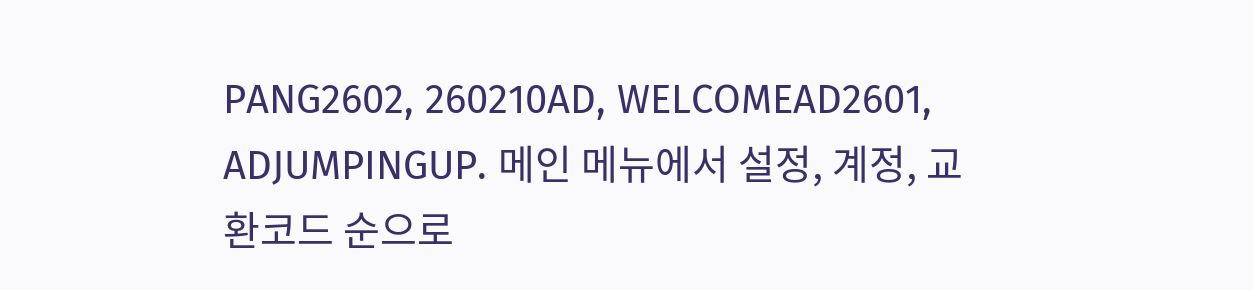PANG2602, 260210AD, WELCOMEAD2601, ADJUMPINGUP. 메인 메뉴에서 설정, 계정, 교환코드 순으로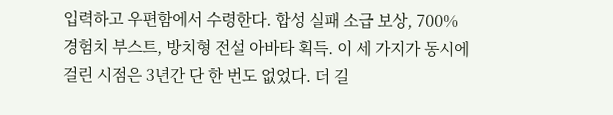입력하고 우편함에서 수령한다. 합성 실패 소급 보상, 700% 경험치 부스트, 방치형 전설 아바타 획득. 이 세 가지가 동시에 걸린 시점은 3년간 단 한 번도 없었다. 더 길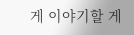게 이야기할 게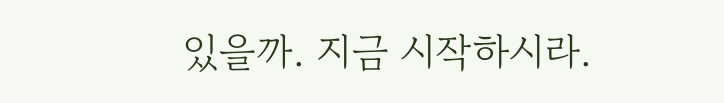있을까. 지금 시작하시라.